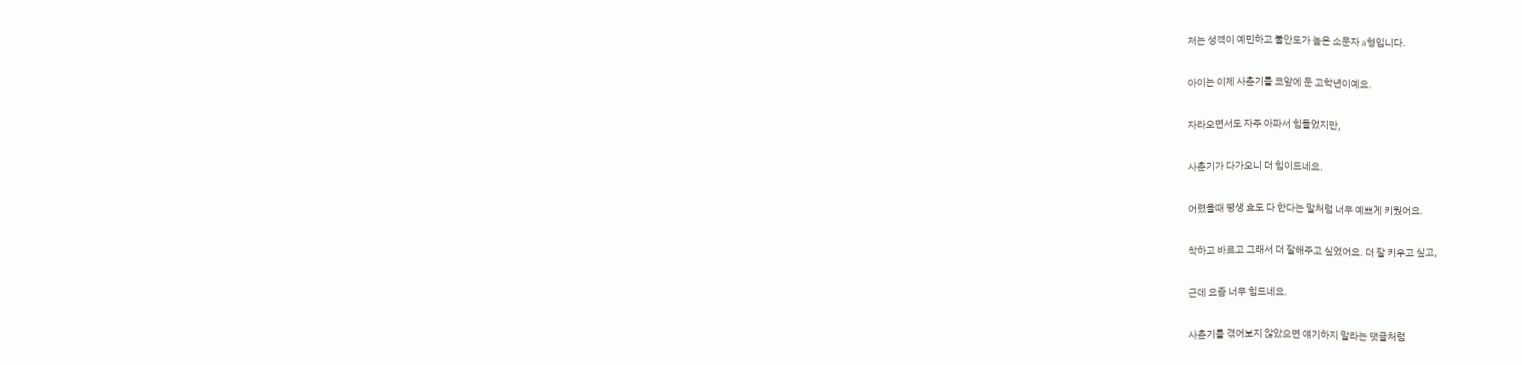저는 성격이 예민하고 불안도가 높은 소문자 a형입니다.

아이는 이제 사춘기를 코앞에 둔 고학년이예요.

자라오면서도 자주 아파서 힘들었지만,

사춘기가 다가오니 더 힘이드네요.

어렸을때 평생 효도 다 한다는 말처럼 너무 예쁘게 키웠어요.

착하고 바르고 그래서 더 잘해주고 싶었어요. 더 잘 키우고 싶고,

근데 요즘 너무 힘드네요.

사춘기를 겪어보지 않았으면 얘기하지 말라는 댓글처럼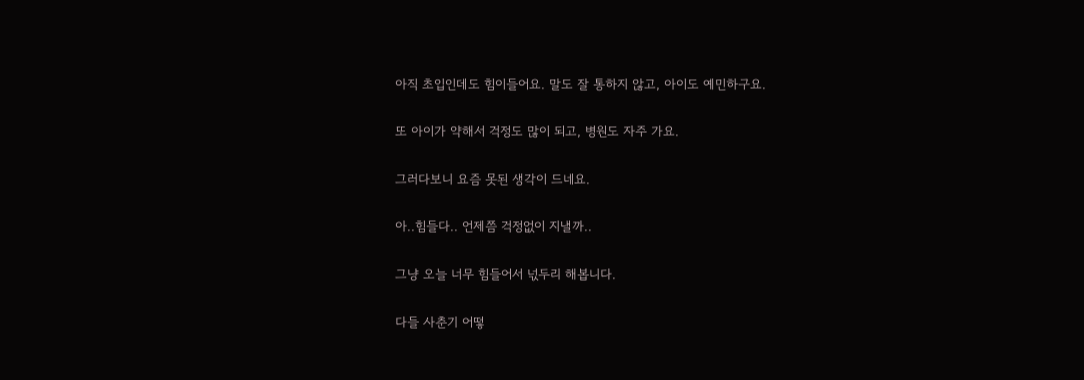아직 초입인데도 힘이들어요. 말도 잘 통하지 않고, 아이도 예민하구요.

또 아이가 약해서 걱정도 많이 되고, 병원도 자주 가요.

그러다보니 요즘 못된 생각이 드네요.

아..힘들다.. 언제쯤 걱정없이 지낼까..

그냥 오늘 너무 힘들어서 넋두리 해봅니다.

다들 사춘기 어떻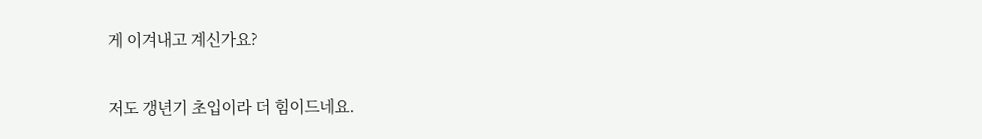게 이겨내고 계신가요?

저도 갱년기 초입이라 더 힘이드네요.